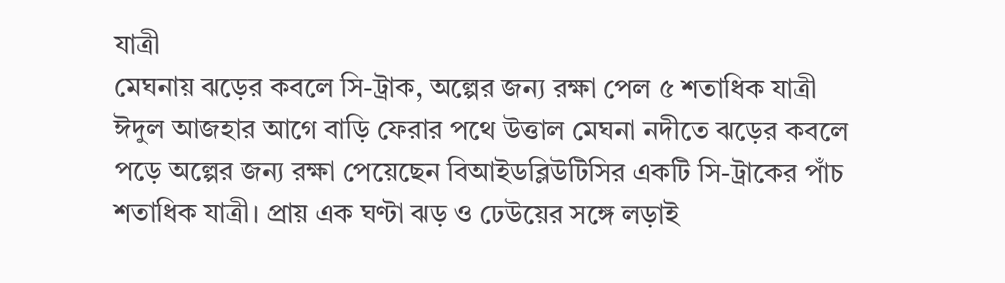যাত্রী
মেঘনায় ঝড়ের কবলে সি-ট্রাক, অল্পের জন্য রক্ষা পেল ৫ শতাধিক যাত্রী
ঈদুল আজহার আগে বাড়ি ফেরার পথে উত্তাল মেঘনা নদীতে ঝড়ের কবলে পড়ে অল্পের জন্য রক্ষা পেয়েছেন বিআইডব্লিউটিসির একটি সি-ট্রাকের পাঁচ শতাধিক যাত্রী। প্রায় এক ঘণ্টা ঝড় ও ঢেউয়ের সঙ্গে লড়াই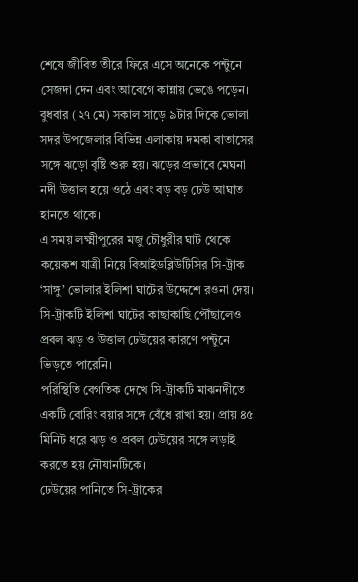শেষে জীবিত তীরে ফিরে এসে অনেকে পন্টুনে সেজদা দেন এবং আবেগে কান্নায় ভেঙে পড়েন।
বুধবার (২৭ মে) সকাল সাড়ে ৯টার দিকে ভোলা সদর উপজেলার বিভিন্ন এলাকায় দমকা বাতাসের সঙ্গে ঝড়ো বৃষ্টি শুরু হয়। ঝড়ের প্রভাবে মেঘনা নদী উত্তাল হয়ে ওঠে এবং বড় বড় ঢেউ আঘাত হানতে থাকে।
এ সময় লক্ষ্মীপুরের মজু চৌধুরীর ঘাট থেকে কয়েকশ যাত্রী নিয়ে বিআইডব্লিউটিসির সি-ট্রাক ‘সাঙ্গু’ ভোলার ইলিশা ঘাটের উদ্দেশে রওনা দেয়। সি-ট্রাকটি ইলিশা ঘাটের কাছাকাছি পৌঁছালেও প্রবল ঝড় ও উত্তাল ঢেউয়ের কারণে পন্টুনে ভিড়তে পারেনি।
পরিস্থিতি বেগতিক দেখে সি-ট্রাকটি মাঝনদীতে একটি বোরিং বয়ার সঙ্গে বেঁধে রাখা হয়। প্রায় ৪৫ মিনিট ধরে ঝড় ও প্রবল ঢেউয়ের সঙ্গে লড়াই করতে হয় নৌযানটিকে।
ঢেউয়ের পানিতে সি-ট্রাকের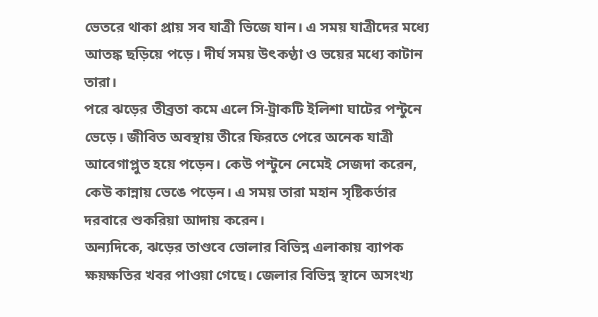ভেতরে থাকা প্রায় সব যাত্রী ভিজে যান। এ সময় যাত্রীদের মধ্যে আতঙ্ক ছড়িয়ে পড়ে। দীর্ঘ সময় উৎকণ্ঠা ও ভয়ের মধ্যে কাটান তারা।
পরে ঝড়ের তীব্রতা কমে এলে সি-ট্রাকটি ইলিশা ঘাটের পন্টুনে ভেড়ে। জীবিত অবস্থায় তীরে ফিরতে পেরে অনেক যাত্রী আবেগাপ্লুত হয়ে পড়েন। কেউ পন্টুনে নেমেই সেজদা করেন, কেউ কান্নায় ভেঙে পড়েন। এ সময় তারা মহান সৃষ্টিকর্তার দরবারে শুকরিয়া আদায় করেন।
অন্যদিকে, ঝড়ের তাণ্ডবে ভোলার বিভিন্ন এলাকায় ব্যাপক ক্ষয়ক্ষতির খবর পাওয়া গেছে। জেলার বিভিন্ন স্থানে অসংখ্য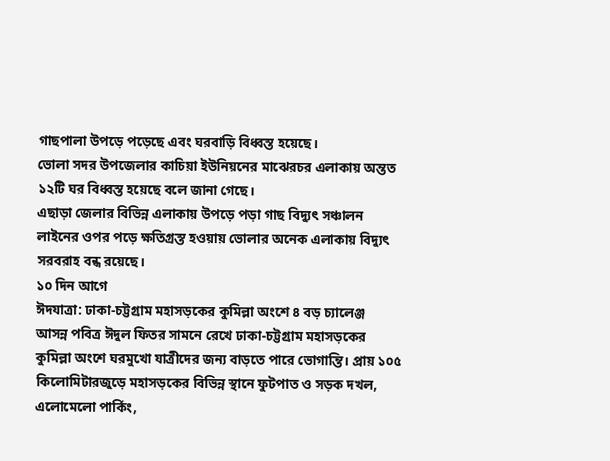গাছপালা উপড়ে পড়েছে এবং ঘরবাড়ি বিধ্বস্ত হয়েছে।
ভোলা সদর উপজেলার কাচিয়া ইউনিয়নের মাঝেরচর এলাকায় অন্তত ১২টি ঘর বিধ্বস্ত হয়েছে বলে জানা গেছে।
এছাড়া জেলার বিভিন্ন এলাকায় উপড়ে পড়া গাছ বিদ্যুৎ সঞ্চালন লাইনের ওপর পড়ে ক্ষতিগ্রস্ত হওয়ায় ভোলার অনেক এলাকায় বিদ্যুৎ সরবরাহ বন্ধ রয়েছে।
১০ দিন আগে
ঈদযাত্রা: ঢাকা-চট্টগ্রাম মহাসড়কের কুমিল্লা অংশে ৪ বড় চ্যালেঞ্জ
আসন্ন পবিত্র ঈদুল ফিতর সামনে রেখে ঢাকা-চট্টগ্রাম মহাসড়কের কুমিল্লা অংশে ঘরমুখো যাত্রীদের জন্য বাড়তে পারে ভোগান্তি। প্রায় ১০৫ কিলোমিটারজুড়ে মহাসড়কের বিভিন্ন স্থানে ফুটপাত ও সড়ক দখল, এলোমেলো পার্কিং,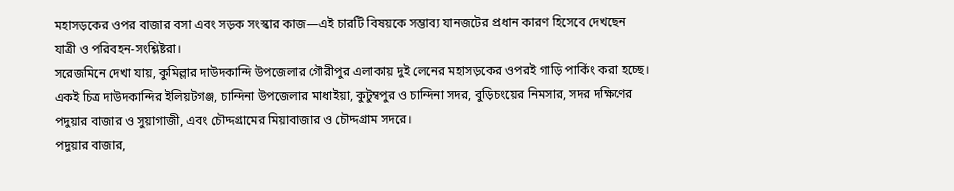মহাসড়কের ওপর বাজার বসা এবং সড়ক সংস্কার কাজ—এই চারটি বিষয়কে সম্ভাব্য যানজটের প্রধান কারণ হিসেবে দেখছেন যাত্রী ও পরিবহন-সংশ্লিষ্টরা।
সরেজমিনে দেখা যায়, কুমিল্লার দাউদকান্দি উপজেলার গৌরীপুর এলাকায় দুই লেনের মহাসড়কের ওপরই গাড়ি পার্কিং করা হচ্ছে। একই চিত্র দাউদকান্দির ইলিয়টগঞ্জ, চান্দিনা উপজেলার মাধাইয়া, কুটুম্বপুর ও চান্দিনা সদর, বুড়িচংয়ের নিমসার, সদর দক্ষিণের পদুয়ার বাজার ও সুয়াগাজী, এবং চৌদ্দগ্রামের মিয়াবাজার ও চৌদ্দগ্রাম সদরে।
পদুয়ার বাজার,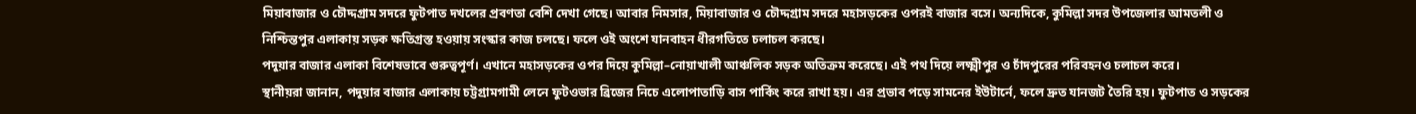মিয়াবাজার ও চৌদ্দগ্রাম সদরে ফুটপাত দখলের প্রবণতা বেশি দেখা গেছে। আবার নিমসার, মিয়াবাজার ও চৌদ্দগ্রাম সদরে মহাসড়কের ওপরই বাজার বসে। অন্যদিকে, কুমিল্লা সদর উপজেলার আমতলী ও নিশ্চিন্তপুর এলাকায় সড়ক ক্ষতিগ্রস্ত হওয়ায় সংস্কার কাজ চলছে। ফলে ওই অংশে যানবাহন ধীরগতিতে চলাচল করছে।
পদুয়ার বাজার এলাকা বিশেষভাবে গুরুত্বপূর্ণ। এখানে মহাসড়কের ওপর দিয়ে কুমিল্লা–নোয়াখালী আঞ্চলিক সড়ক অতিক্রম করেছে। এই পথ দিয়ে লক্ষ্মীপুর ও চাঁদপুরের পরিবহনও চলাচল করে।
স্থানীয়রা জানান, পদুয়ার বাজার এলাকায় চট্টগ্রামগামী লেনে ফুটওভার ব্রিজের নিচে এলোপাতাড়ি বাস পার্কিং করে রাখা হয়। এর প্রভাব পড়ে সামনের ইউটার্নে, ফলে দ্রুত যানজট তৈরি হয়। ফুটপাত ও সড়কের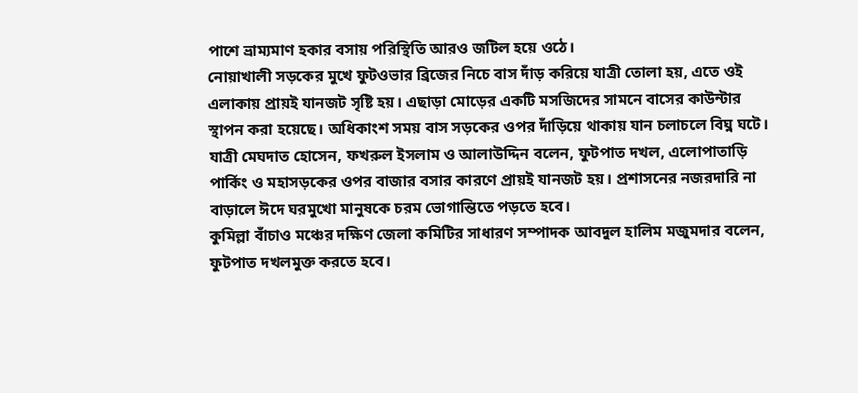পাশে ভ্রাম্যমাণ হকার বসায় পরিস্থিতি আরও জটিল হয়ে ওঠে।
নোয়াখালী সড়কের মুখে ফুটওভার ব্রিজের নিচে বাস দাঁড় করিয়ে যাত্রী তোলা হয়, এতে ওই এলাকায় প্রায়ই যানজট সৃষ্টি হয়। এছাড়া মোড়ের একটি মসজিদের সামনে বাসের কাউন্টার স্থাপন করা হয়েছে। অধিকাংশ সময় বাস সড়কের ওপর দাঁড়িয়ে থাকায় যান চলাচলে বিঘ্ন ঘটে।
যাত্রী মেঘদাত হোসেন, ফখরুল ইসলাম ও আলাউদ্দিন বলেন, ফুটপাত দখল, এলোপাতাড়ি পার্কিং ও মহাসড়কের ওপর বাজার বসার কারণে প্রায়ই যানজট হয়। প্রশাসনের নজরদারি না বাড়ালে ঈদে ঘরমুখো মানুষকে চরম ভোগান্তিতে পড়তে হবে।
কুমিল্লা বাঁচাও মঞ্চের দক্ষিণ জেলা কমিটির সাধারণ সম্পাদক আবদুল হালিম মজুমদার বলেন, ফুটপাত দখলমুক্ত করতে হবে।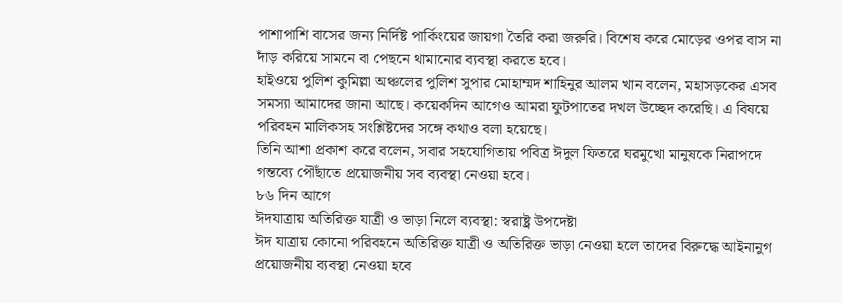পাশাপাশি বাসের জন্য নির্দিষ্ট পার্কিংয়ের জায়গা তৈরি করা জরুরি। বিশেষ করে মোড়ের ওপর বাস না দাঁড় করিয়ে সামনে বা পেছনে থামানোর ব্যবস্থা করতে হবে।
হাইওয়ে পুলিশ কুমিল্লা অঞ্চলের পুলিশ সুপার মোহাম্মদ শাহিনুর আলম খান বলেন, মহাসড়কের এসব সমস্যা আমাদের জানা আছে। কয়েকদিন আগেও আমরা ফুটপাতের দখল উচ্ছেদ করেছি। এ বিষয়ে পরিবহন মালিকসহ সংশ্লিষ্টদের সঙ্গে কথাও বলা হয়েছে।
তিনি আশা প্রকাশ করে বলেন, সবার সহযোগিতায় পবিত্র ঈদুল ফিতরে ঘরমুখো মানুষকে নিরাপদে গন্তব্যে পৌঁছাতে প্রয়োজনীয় সব ব্যবস্থা নেওয়া হবে।
৮৬ দিন আগে
ঈদযাত্রায় অতিরিক্ত যাত্রী ও ভাড়া নিলে ব্যবস্থা: স্বরাষ্ট্র উপদেষ্টা
ঈদ যাত্রায় কোনো পরিবহনে অতিরিক্ত যাত্রী ও অতিরিক্ত ভাড়া নেওয়া হলে তাদের বিরুদ্ধে আইনানুগ প্রয়োজনীয় ব্যবস্থা নেওয়া হবে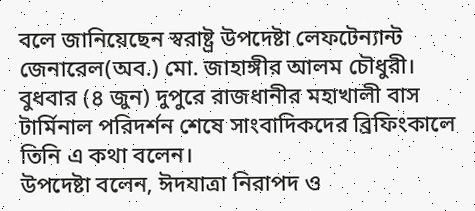বলে জানিয়েছেন স্বরাষ্ট্র উপদেষ্টা লেফটেন্যান্ট জেনারেল(অব.) মো. জাহাঙ্গীর আলম চৌধুরী।
বুধবার (৪ জুন) দুপুরে রাজধানীর মহাখালী বাস টার্মিনাল পরিদর্শন শেষে সাংবাদিকদের ব্রিফিংকালে তিনি এ কথা বলেন।
উপদেষ্টা বলেন, ঈদযাত্রা নিরাপদ ও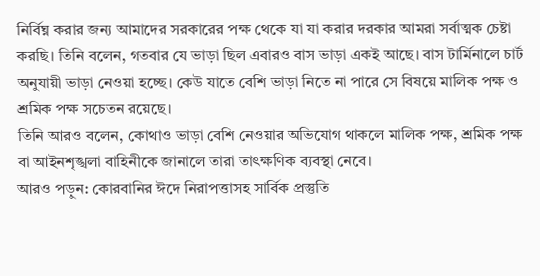নির্বিঘ্ন করার জন্য আমাদের সরকারের পক্ষ থেকে যা যা করার দরকার আমরা সর্বাত্মক চেষ্টা করছি। তিনি বলেন, গতবার যে ভাড়া ছিল এবারও বাস ভাড়া একই আছে। বাস টার্মিনালে চার্ট অনুযায়ী ভাড়া নেওয়া হচ্ছে। কেউ যাতে বেশি ভাড়া নিতে না পারে সে বিষয়ে মালিক পক্ষ ও শ্রমিক পক্ষ সচেতন রয়েছে।
তিনি আরও বলেন, কোথাও ভাড়া বেশি নেওয়ার অভিযোগ থাকলে মালিক পক্ষ, শ্রমিক পক্ষ বা আইনশৃঙ্খলা বাহিনীকে জানালে তারা তাৎক্ষণিক ব্যবস্থা নেবে।
আরও পড়ুন: কোরবানির ঈদে নিরাপত্তাসহ সার্বিক প্রস্তুতি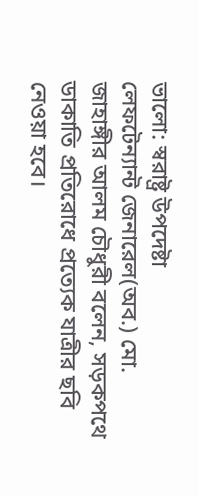ভালো: স্বরাষ্ট্র উপদেষ্টা
লেফটেন্যান্ট জেনারেল(অব.) মো. জাহাঙ্গীর আলম চৌধুরী বলেন, সড়কপথে ডাকাতি প্রতিরোধে প্রত্যেক যাত্রীর ছবি নেওয়া হবে।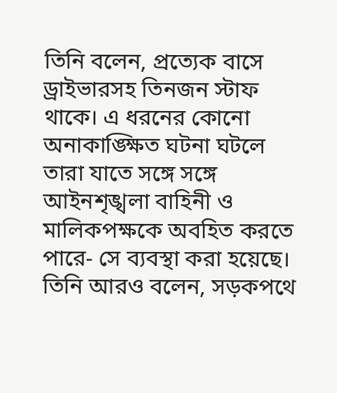তিনি বলেন, প্রত্যেক বাসে ড্রাইভারসহ তিনজন স্টাফ থাকে। এ ধরনের কোনো অনাকাঙ্ক্ষিত ঘটনা ঘটলে তারা যাতে সঙ্গে সঙ্গে আইনশৃঙ্খলা বাহিনী ও মালিকপক্ষকে অবহিত করতে পারে- সে ব্যবস্থা করা হয়েছে। তিনি আরও বলেন, সড়কপথে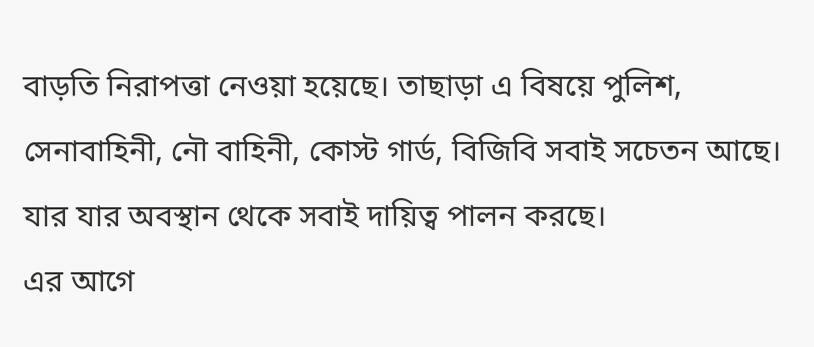বাড়তি নিরাপত্তা নেওয়া হয়েছে। তাছাড়া এ বিষয়ে পুলিশ, সেনাবাহিনী, নৌ বাহিনী, কোস্ট গার্ড, বিজিবি সবাই সচেতন আছে। যার যার অবস্থান থেকে সবাই দায়িত্ব পালন করছে।
এর আগে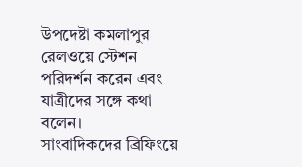উপদেষ্টা কমলাপুর রেলওয়ে স্টেশন পরিদর্শন করেন এবং যাত্রীদের সঙ্গে কথা বলেন।
সাংবাদিকদের ব্রিফিংয়ে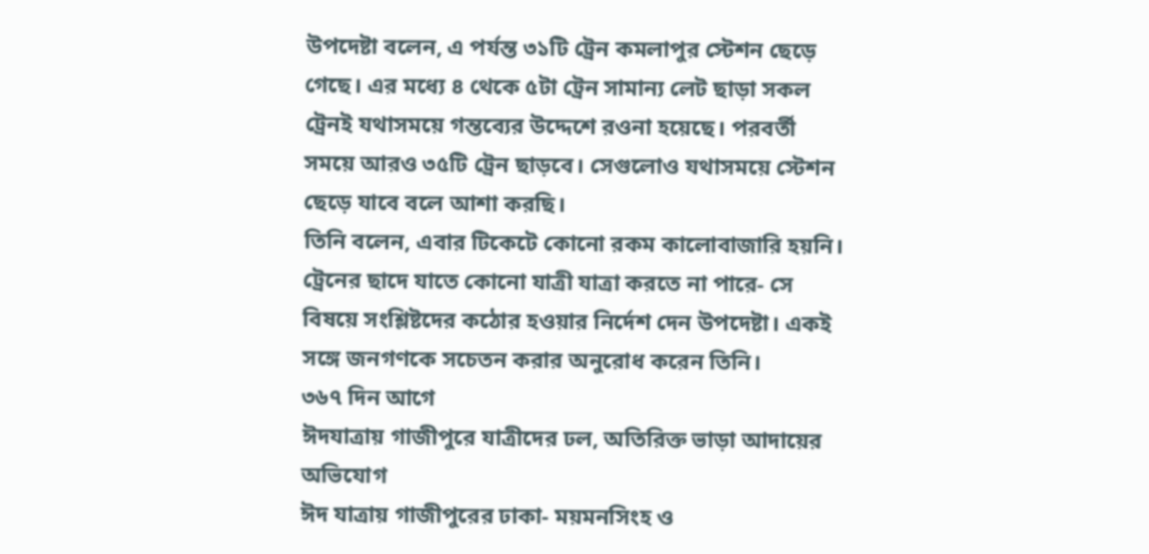উপদেষ্টা বলেন, এ পর্যন্ত ৩১টি ট্রেন কমলাপুর স্টেশন ছেড়ে গেছে। এর মধ্যে ৪ থেকে ৫টা ট্রেন সামান্য লেট ছাড়া সকল ট্রেনই যথাসময়ে গন্তব্যের উদ্দেশে রওনা হয়েছে। পরবর্তী সময়ে আরও ৩৫টি ট্রেন ছাড়বে। সেগুলোও যথাসময়ে স্টেশন ছেড়ে যাবে বলে আশা করছি।
তিনি বলেন, এবার টিকেটে কোনো রকম কালোবাজারি হয়নি। ট্রেনের ছাদে যাতে কোনো যাত্রী যাত্রা করতে না পারে- সে বিষয়ে সংশ্লিষ্টদের কঠোর হওয়ার নির্দেশ দেন উপদেষ্টা। একই সঙ্গে জনগণকে সচেতন করার অনুরোধ করেন তিনি।
৩৬৭ দিন আগে
ঈদযাত্রায় গাজীপুরে যাত্রীদের ঢল, অতিরিক্ত ভাড়া আদায়ের অভিযোগ
ঈদ যাত্রায় গাজীপুরের ঢাকা- ময়মনসিংহ ও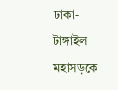ঢাকা- টাঙ্গাইল মহাসড়কে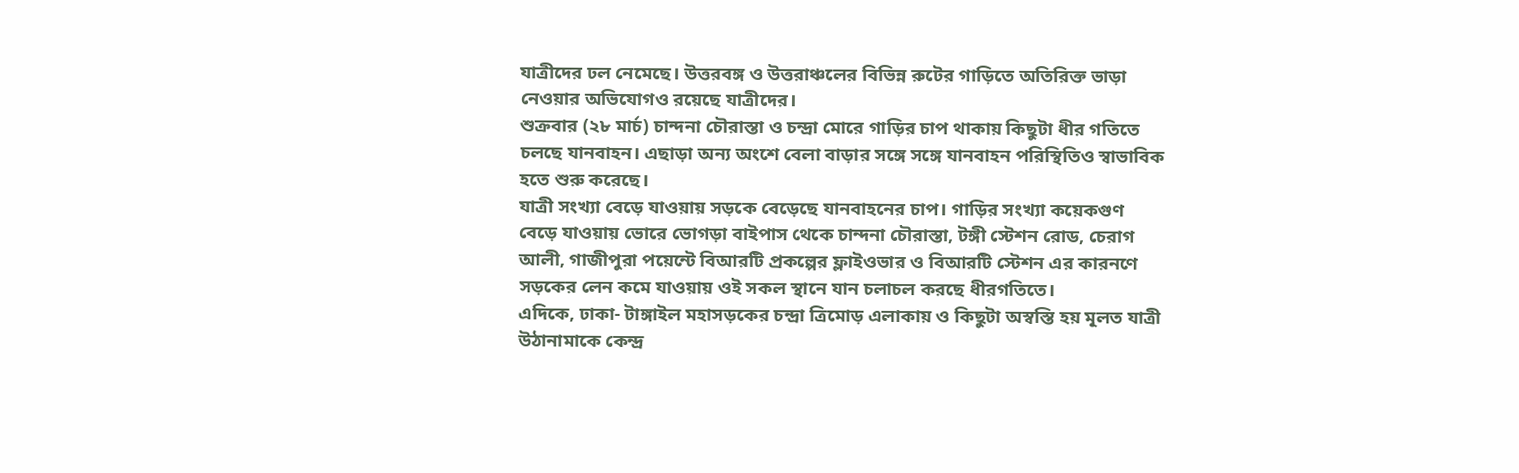যাত্রীদের ঢল নেমেছে। উত্তরবঙ্গ ও উত্তরাঞ্চলের বিভিন্ন রুটের গাড়িতে অতিরিক্ত ভাড়া নেওয়ার অভিযোগও রয়েছে যাত্রীদের।
শুক্রবার (২৮ মার্চ) চান্দনা চৌরাস্তা ও চন্দ্রা মোরে গাড়ির চাপ থাকায় কিছুটা ধীর গতিতে চলছে যানবাহন। এছাড়া অন্য অংশে বেলা বাড়ার সঙ্গে সঙ্গে যানবাহন পরিস্থিতিও স্বাভাবিক হতে শুরু করেছে।
যাত্রী সংখ্যা বেড়ে যাওয়ায় সড়কে বেড়েছে যানবাহনের চাপ। গাড়ির সংখ্যা কয়েকগুণ বেড়ে যাওয়ায় ভোরে ভোগড়া বাইপাস থেকে চান্দনা চৌরাস্তা, টঙ্গী স্টেশন রোড, চেরাগ আলী, গাজীপুরা পয়েন্টে বিআরটি প্রকল্পের ফ্লাইওভার ও বিআরটি স্টেশন এর কারনণে সড়কের লেন কমে যাওয়ায় ওই সকল স্থানে যান চলাচল করছে ধীরগতিতে।
এদিকে, ঢাকা- টাঙ্গাইল মহাসড়কের চন্দ্রা ত্রিমোড় এলাকায় ও কিছুটা অস্বস্তি হয় মূলত যাত্রী উঠানামাকে কেন্দ্র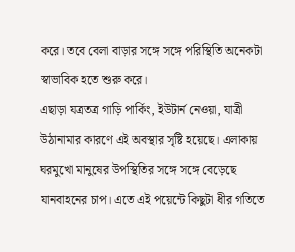করে। তবে বেলা বাড়ার সঙ্গে সঙ্গে পরিস্থিতি অনেকটা স্বাভাবিক হতে শুরু করে।
এছাড়া যত্রতত্র গাড়ি পার্কিং, ইউটার্ন নেওয়া, যাত্রী উঠানামার কারণে এই অবস্থার সৃষ্টি হয়েছে। এলাকায় ঘরমুখো মানুষের উপস্থিতির সঙ্গে সঙ্গে বেড়েছে যানবাহনের চাপ। এতে এই পয়েন্টে কিছুটা ধীর গতিতে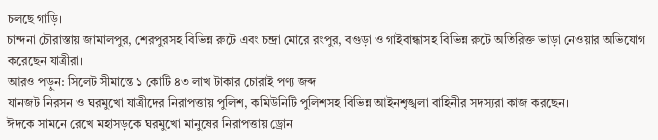চলছে গাড়ি।
চান্দনা চৌরাস্তায় জামালপুর, শেরপুরসহ বিভিন্ন রুটে এবং চন্দ্রা মোরে রংপুর, বগুড়া ও গাইবান্ধাসহ বিভিন্ন রুটে অতিরিক্ত ভাড়া নেওয়ার অভিযোগ করেছেন যাত্রীরা।
আরও পড়ুন: সিলেট সীমান্তে ১ কোটি ৪৩ লাখ টাকার চোরাই পণ্য জব্দ
যানজট নিরসন ও ঘরমুখো যাত্রীদের নিরাপত্তায় পুলিশ, কমিউনিটি পুলিশসহ বিভিন্ন আইনশৃঙ্খলা বাহিনীর সদস্যরা কাজ করছেন।
ঈদকে সামনে রেখে মহাসড়কে ঘরমুখো মানুষের নিরাপত্তায় ড্রোন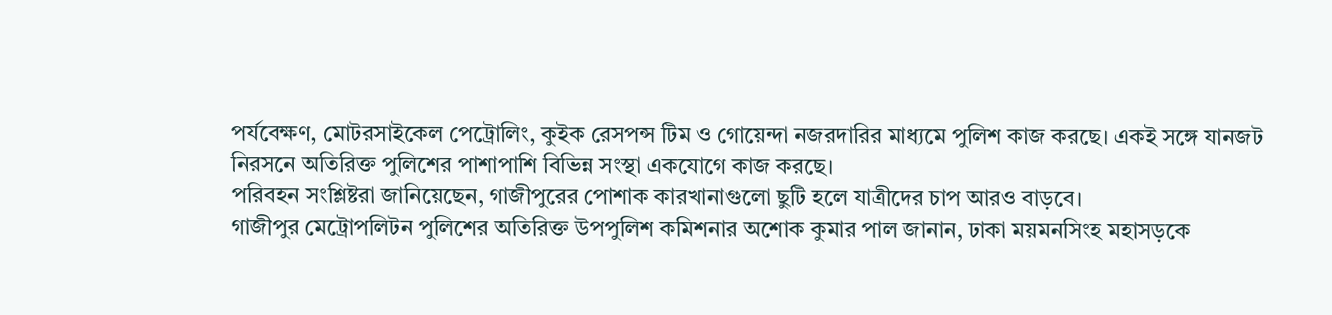পর্যবেক্ষণ, মোটরসাইকেল পেট্রোলিং, কুইক রেসপন্স টিম ও গোয়েন্দা নজরদারির মাধ্যমে পুলিশ কাজ করছে। একই সঙ্গে যানজট নিরসনে অতিরিক্ত পুলিশের পাশাপাশি বিভিন্ন সংস্থা একযোগে কাজ করছে।
পরিবহন সংশ্লিষ্টরা জানিয়েছেন, গাজীপুরের পোশাক কারখানাগুলো ছুটি হলে যাত্রীদের চাপ আরও বাড়বে।
গাজীপুর মেট্রোপলিটন পুলিশের অতিরিক্ত উপপুলিশ কমিশনার অশোক কুমার পাল জানান, ঢাকা ময়মনসিংহ মহাসড়কে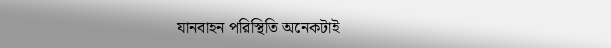যানবাহন পরিস্থিতি অনেকটাই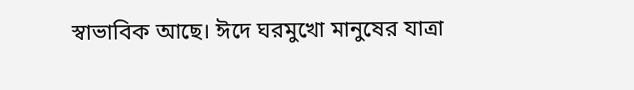স্বাভাবিক আছে। ঈদে ঘরমুখো মানুষের যাত্রা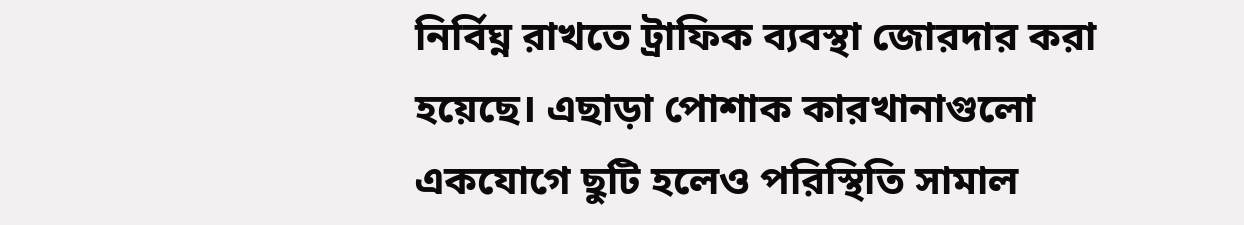নির্বিঘ্ন রাখতে ট্রাফিক ব্যবস্থা জোরদার করা হয়েছে। এছাড়া পোশাক কারখানাগুলো একযোগে ছুটি হলেও পরিস্থিতি সামাল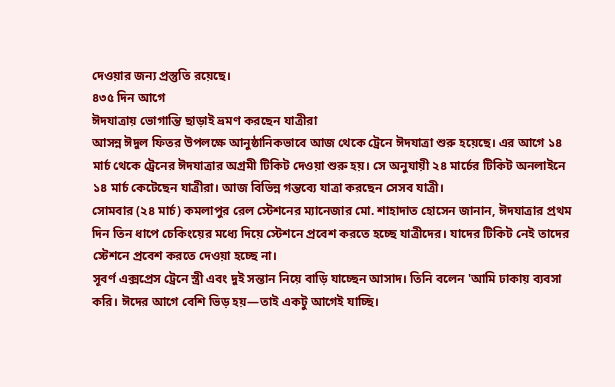দেওয়ার জন্য প্রস্তুতি রয়েছে।
৪৩৫ দিন আগে
ঈদযাত্রায় ভোগান্তি ছাড়াই ভ্রমণ করছেন যাত্রীরা
আসন্ন ঈদুল ফিতর উপলক্ষে আনুষ্ঠানিকভাবে আজ থেকে ট্রেনে ঈদযাত্রা শুরু হয়েছে। এর আগে ১৪ মার্চ থেকে ট্রেনের ঈদযাত্রার অগ্রমী টিকিট দেওয়া শুরু হয়। সে অনুযায়ী ২৪ মার্চের টিকিট অনলাইনে ১৪ মার্চ কেটেছেন যাত্রীরা। আজ বিভিন্ন গন্তব্যে যাত্রা করছেন সেসব যাত্রী।
সোমবার (২৪ মার্চ) কমলাপুর রেল স্টেশনের ম্যানেজার মো. শাহাদাত হোসেন জানান, ঈদযাত্রার প্রথম দিন তিন ধাপে চেকিংয়ের মধ্যে দিয়ে স্টেশনে প্রবেশ করতে হচ্ছে যাত্রীদের। যাদের টিকিট নেই তাদের স্টেশনে প্রবেশ করতে দেওয়া হচ্ছে না।
সূবর্ণ এক্সপ্রেস ট্রেনে স্ত্রী এবং দুই সন্তান নিয়ে বাড়ি যাচ্ছেন আসাদ। তিনি বলেন 'আমি ঢাকায় ব্যবসা করি। ঈদের আগে বেশি ভিড় হয়—তাই একটু আগেই যাচ্ছি।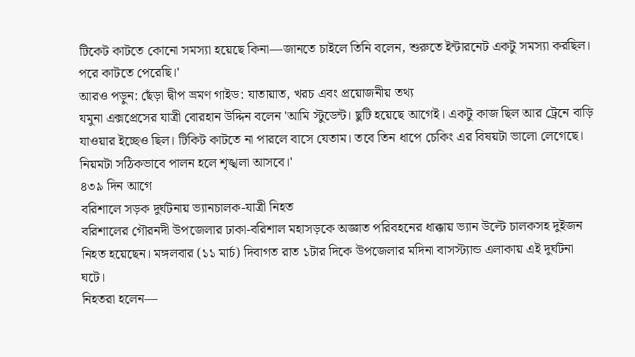টিকেট কাটতে কোনো সমস্যা হয়েছে কিনা—জানতে চাইলে তিনি বলেন, শুরুতে ইন্টারনেট একটু সমস্যা করছিল। পরে কাটতে পেরেছি।'
আরও পড়ুন: ছেঁড়া দ্বীপ ভ্রমণ গাইড: যাতায়াত, খরচ এবং প্রয়োজনীয় তথ্য
যমুনা এক্সপ্রেসের যাত্রী বোরহান উদ্দিন বলেন 'আমি স্টুডেন্ট। ছুটি হয়েছে আগেই। একটু কাজ ছিল আর ট্রেনে বাড়ি যাওয়ার ইচ্ছেও ছিল। টিকিট কাটতে না পারলে বাসে যেতাম। তবে তিন ধাপে চেকিং এর বিষয়টা ভালো লেগেছে। নিয়মটা সঠিকভাবে পালন হলে শৃঙ্খলা আসবে।'
৪৩৯ দিন আগে
বরিশালে সড়ক দুর্ঘটনায় ভ্যানচালক-যাত্রী নিহত
বরিশালের গৌরনদী উপজেলার ঢাকা-বরিশাল মহাসড়কে অজ্ঞাত পরিবহনের ধাক্কায় ভ্যান উল্টে চালকসহ দুইজন নিহত হয়েছেন। মঙ্গলবার (১১ মার্চ) দিবাগত রাত ১টার দিকে উপজেলার মদিনা বাসস্ট্যান্ড এলাকায় এই দুর্ঘটনা ঘটে।
নিহতরা হলেন—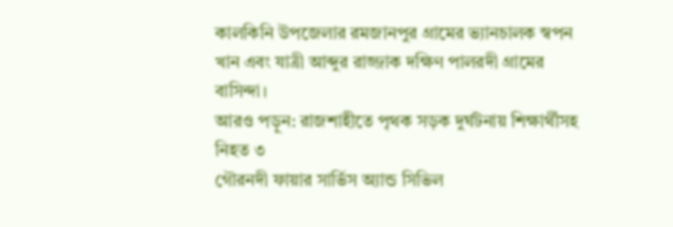কালকিনি উপজেলার রমজানপুর গ্রামের ভ্যানচালক স্বপন খান এবং যাত্রী আব্দুর রাজ্জাক দক্ষিণ পালরদী গ্রামের বাসিন্দা।
আরও পড়ুন: রাজশাহীতে পৃথক সড়ক দুর্ঘটনায় শিক্ষার্থীসহ নিহত ৩
গৌরনদী ফায়ার সার্ভিস অ্যান্ড সিভিল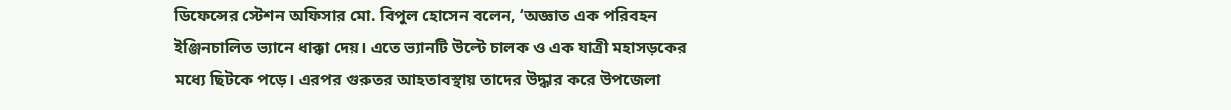ডিফেন্সের স্টেশন অফিসার মো. বিপুল হোসেন বলেন, ‘অজ্ঞাত এক পরিবহন ইঞ্জিনচালিত ভ্যানে ধাক্কা দেয়। এতে ভ্যানটি উল্টে চালক ও এক যাত্রী মহাসড়কের মধ্যে ছিটকে পড়ে। এরপর গুরুতর আহতাবস্থায় তাদের উদ্ধার করে উপজেলা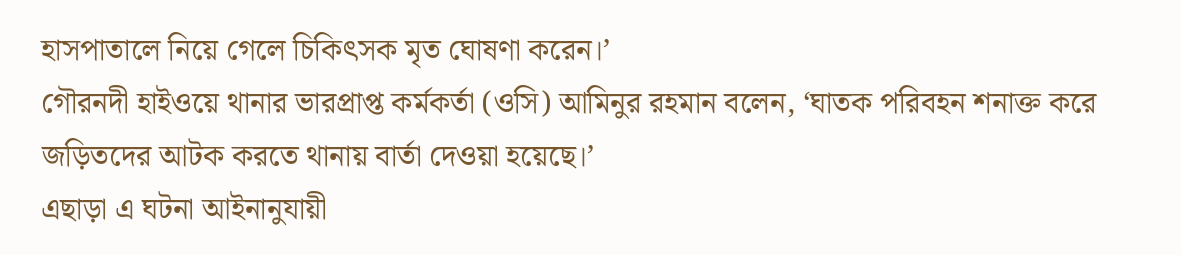হাসপাতালে নিয়ে গেলে চিকিৎসক মৃত ঘোষণা করেন।’
গৌরনদী হাইওয়ে থানার ভারপ্রাপ্ত কর্মকর্তা (ওসি) আমিনুর রহমান বলেন, ‘ঘাতক পরিবহন শনাক্ত করে জড়িতদের আটক করতে থানায় বার্তা দেওয়া হয়েছে।’
এছাড়া এ ঘটনা আইনানুযায়ী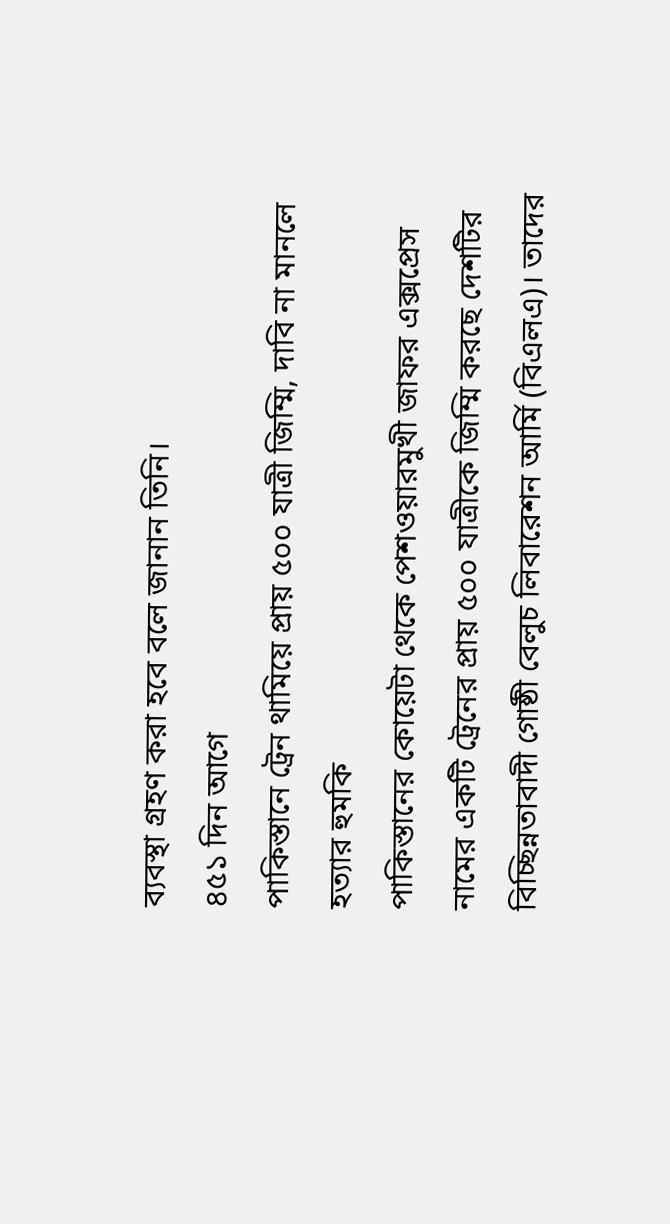ব্যবস্থা গ্রহণ করা হবে বলে জানান তিনি।
৪৫১ দিন আগে
পাকিস্তানে ট্রেন থামিয়ে প্রায় ৫০০ যাত্রী জিম্মি, দাবি না মানলে হত্যার হুমকি
পাকিস্তানের কোয়েটা থেকে পেশওয়ারমুখী জাফর এক্সপ্রেস নামের একটি ট্রেনের প্রায় ৫০০ যাত্রীকে জিম্মি করছে দেশটির বিচ্ছিন্নতাবাদী গোষ্ঠী বেলুচ লিবারেশন আর্মি (বিএলএ)। তাদের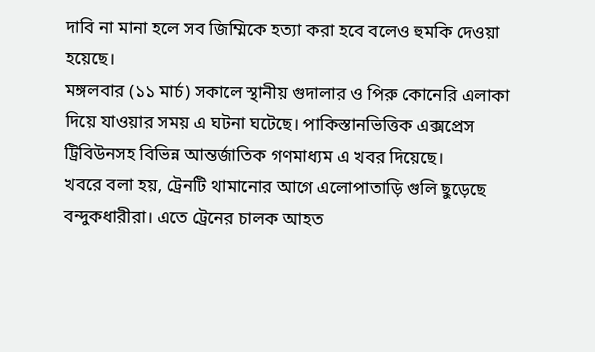দাবি না মানা হলে সব জিম্মিকে হত্যা করা হবে বলেও হুমকি দেওয়া হয়েছে।
মঙ্গলবার (১১ মার্চ) সকালে স্থানীয় গুদালার ও পিরু কোনেরি এলাকা দিয়ে যাওয়ার সময় এ ঘটনা ঘটেছে। পাকিস্তানভিত্তিক এক্সপ্রেস ট্রিবিউনসহ বিভিন্ন আন্তর্জাতিক গণমাধ্যম এ খবর দিয়েছে।
খবরে বলা হয়, ট্রেনটি থামানোর আগে এলোপাতাড়ি গুলি ছুড়েছে বন্দুকধারীরা। এতে ট্রেনের চালক আহত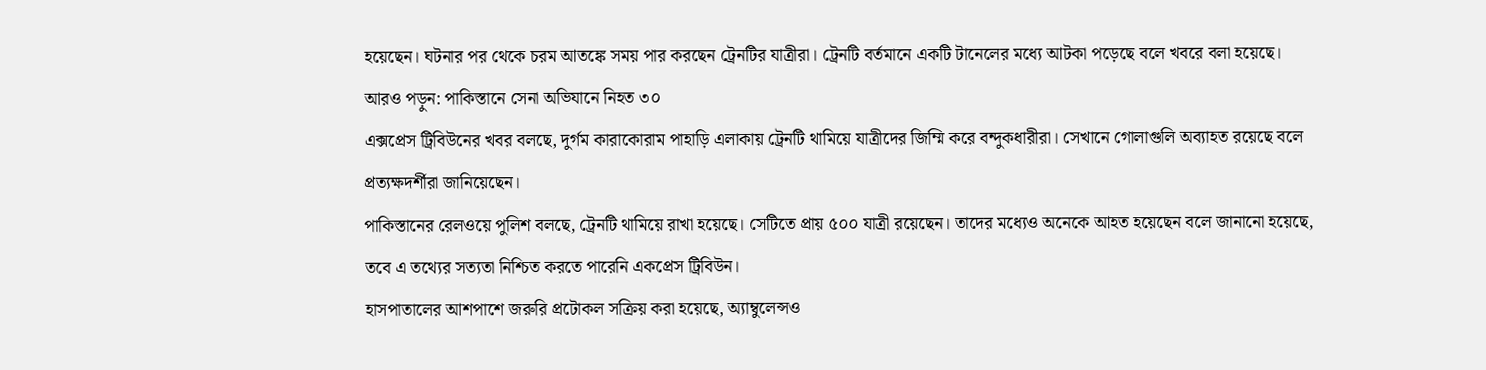হয়েছেন। ঘটনার পর থেকে চরম আতঙ্কে সময় পার করছেন ট্রেনটির যাত্রীরা। ট্রেনটি বর্তমানে একটি টানেলের মধ্যে আটকা পড়েছে বলে খবরে বলা হয়েছে।
আরও পড়ুন: পাকিস্তানে সেনা অভিযানে নিহত ৩০
এক্সপ্রেস ট্রিবিউনের খবর বলছে, দুর্গম কারাকোরাম পাহাড়ি এলাকায় ট্রেনটি থামিয়ে যাত্রীদের জিম্মি করে বন্দুকধারীরা। সেখানে গোলাগুলি অব্যাহত রয়েছে বলে প্রত্যক্ষদর্শীরা জানিয়েছেন।
পাকিস্তানের রেলওয়ে পুলিশ বলছে, ট্রেনটি থামিয়ে রাখা হয়েছে। সেটিতে প্রায় ৫০০ যাত্রী রয়েছেন। তাদের মধ্যেও অনেকে আহত হয়েছেন বলে জানানো হয়েছে, তবে এ তথ্যের সত্যতা নিশ্চিত করতে পারেনি একপ্রেস ট্রিবিউন।
হাসপাতালের আশপাশে জরুরি প্রটোকল সক্রিয় করা হয়েছে, অ্যাম্বুলেন্সও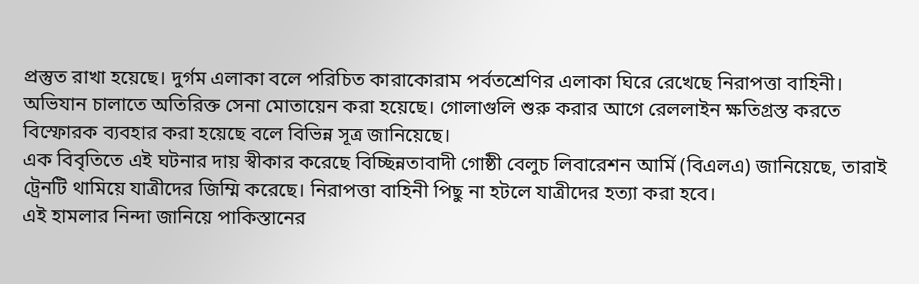প্রস্তুত রাখা হয়েছে। দুর্গম এলাকা বলে পরিচিত কারাকোরাম পর্বতশ্রেণির এলাকা ঘিরে রেখেছে নিরাপত্তা বাহিনী। অভিযান চালাতে অতিরিক্ত সেনা মোতায়েন করা হয়েছে। গোলাগুলি শুরু করার আগে রেললাইন ক্ষতিগ্রস্ত করতে বিস্ফোরক ব্যবহার করা হয়েছে বলে বিভিন্ন সূত্র জানিয়েছে।
এক বিবৃতিতে এই ঘটনার দায় স্বীকার করেছে বিচ্ছিন্নতাবাদী গোষ্ঠী বেলুচ লিবারেশন আর্মি (বিএলএ) জানিয়েছে, তারাই ট্রেনটি থামিয়ে যাত্রীদের জিম্মি করেছে। নিরাপত্তা বাহিনী পিছু না হটলে যাত্রীদের হত্যা করা হবে।
এই হামলার নিন্দা জানিয়ে পাকিস্তানের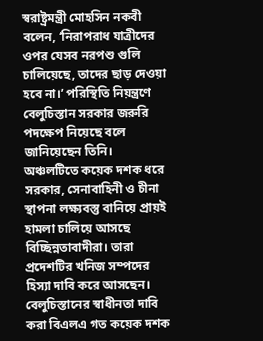স্বরাষ্ট্রমন্ত্রী মোহসিন নকবী বলেন, ‘নিরাপরাধ যাত্রীদের ওপর যেসব নরপশু গুলি চালিয়েছে, তাদের ছাড় দেওয়া হবে না।’ পরিস্থিতি নিয়ন্ত্রণে বেলুচিস্তান সরকার জরুরি পদক্ষেপ নিয়েছে বলে জানিয়েছেন তিনি।
অঞ্চলটিতে কয়েক দশক ধরে সরকার, সেনাবাহিনী ও চীনা স্থাপনা লক্ষ্যবস্তু বানিয়ে প্রায়ই হামলা চালিয়ে আসছে বিচ্ছিন্নতাবাদীরা। তারা প্রদেশটির খনিজ সম্পদের হিস্যা দাবি করে আসছেন।
বেলুচিস্তানের স্বাধীনতা দাবি করা বিএলএ গত কয়েক দশক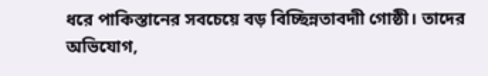ধরে পাকিস্তানের সবচেয়ে বড় বিচ্ছিন্নতাবদাী গোষ্ঠী। তাদের অভিযোগ,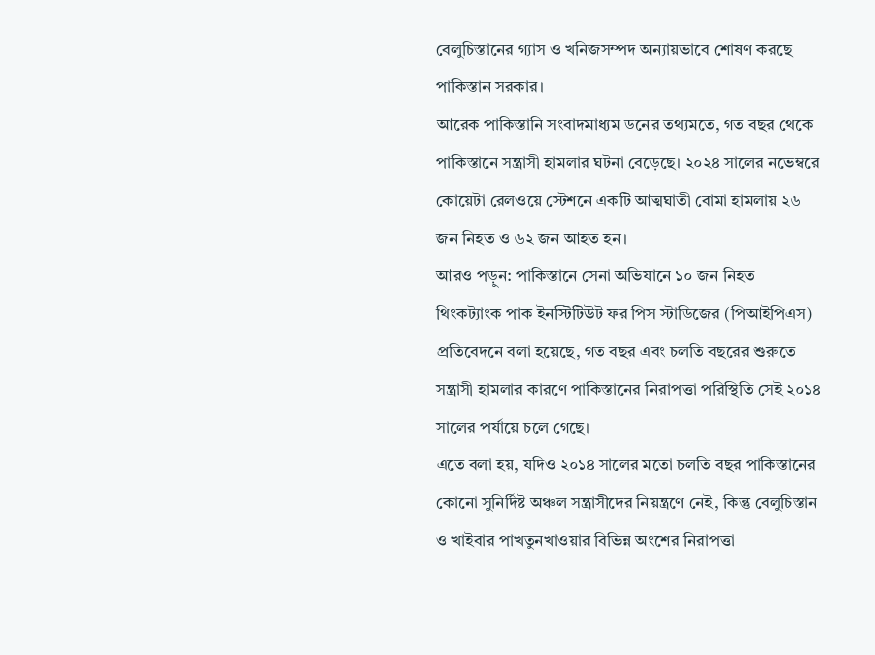বেলুচিস্তানের গ্যাস ও খনিজসম্পদ অন্যায়ভাবে শোষণ করছে পাকিস্তান সরকার।
আরেক পাকিস্তানি সংবাদমাধ্যম ডনের তথ্যমতে, গত বছর থেকে পাকিস্তানে সন্ত্রাসী হামলার ঘটনা বেড়েছে। ২০২৪ সালের নভেম্বরে কোয়েটা রেলওয়ে স্টেশনে একটি আত্মঘাতী বোমা হামলায় ২৬ জন নিহত ও ৬২ জন আহত হন।
আরও পড়ুন: পাকিস্তানে সেনা অভিযানে ১০ জন নিহত
থিংকট্যাংক পাক ইনস্টিটিউট ফর পিস স্টাডিজের (পিআইপিএস) প্রতিবেদনে বলা হয়েছে, গত বছর এবং চলতি বছরের শুরুতে সন্ত্রাসী হামলার কারণে পাকিস্তানের নিরাপত্তা পরিস্থিতি সেই ২০১৪ সালের পর্যায়ে চলে গেছে।
এতে বলা হয়, যদিও ২০১৪ সালের মতো চলতি বছর পাকিস্তানের কোনো সুনির্দিষ্ট অঞ্চল সন্ত্রাসীদের নিয়ন্ত্রণে নেই, কিন্তু বেলুচিস্তান ও খাইবার পাখতুনখাওয়ার বিভিন্ন অংশের নিরাপত্তা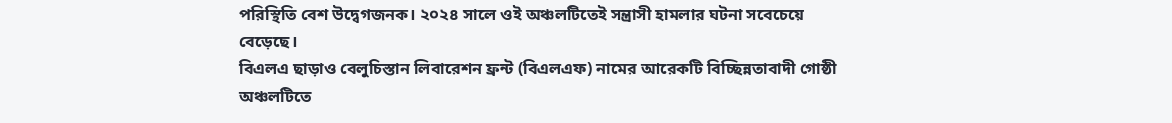পরিস্থিতি বেশ উদ্বেগজনক। ২০২৪ সালে ওই অঞ্চলটিতেই সন্ত্রাসী হামলার ঘটনা সবেচেয়ে বেড়েছে।
বিএলএ ছাড়াও বেলুচিস্তান লিবারেশন ফ্রন্ট (বিএলএফ) নামের আরেকটি বিচ্ছিন্নতাবাদী গোষ্ঠী অঞ্চলটিতে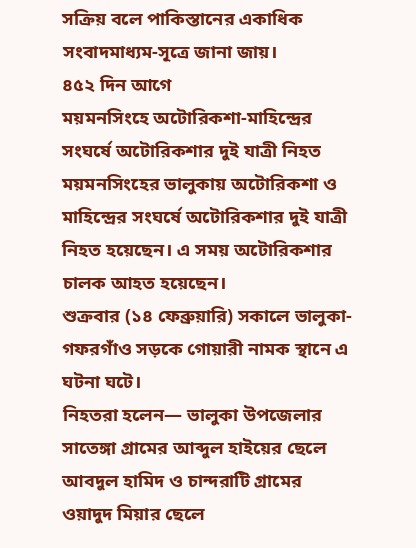সক্রিয় বলে পাকিস্তানের একাধিক সংবাদমাধ্যম-সূত্রে জানা জায়।
৪৫২ দিন আগে
ময়মনসিংহে অটোরিকশা-মাহিন্দ্রের সংঘর্ষে অটোরিকশার দুই যাত্রী নিহত
ময়মনসিংহের ভালুকায় অটোরিকশা ও মাহিন্দ্রের সংঘর্ষে অটোরিকশার দুই যাত্রী নিহত হয়েছেন। এ সময় অটোরিকশার চালক আহত হয়েছেন।
শুক্রবার (১৪ ফেব্রুয়ারি) সকালে ভালুকা-গফরগাঁও সড়কে গোয়ারী নামক স্থানে এ ঘটনা ঘটে।
নিহতরা হলেন— ভালুকা উপজেলার সাতেঙ্গা গ্রামের আব্দুল হাইয়ের ছেলে আবদুল হামিদ ও চান্দরাটি গ্রামের ওয়াদুদ মিয়ার ছেলে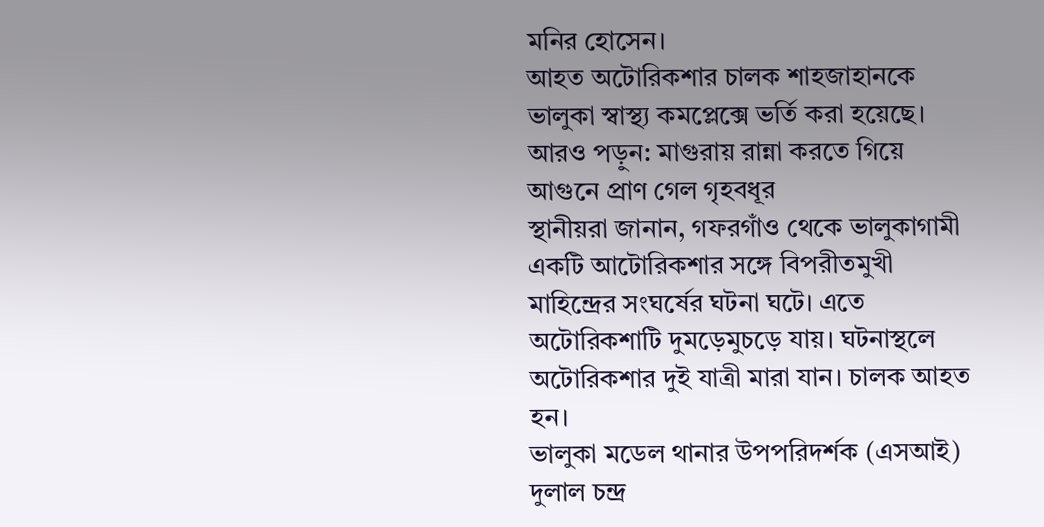মনির হোসেন।
আহত অটোরিকশার চালক শাহজাহানকে ভালুকা স্বাস্থ্য কমপ্লেক্সে ভর্তি করা হয়েছে।
আরও পড়ুন: মাগুরায় রান্না করতে গিয়ে আগুনে প্রাণ গেল গৃহবধূর
স্থানীয়রা জানান, গফরগাঁও থেকে ভালুকাগামী একটি আটোরিকশার সঙ্গে বিপরীতমুখী মাহিন্দ্রের সংঘর্ষের ঘটনা ঘটে। এতে অটোরিকশাটি দুমড়েমুচড়ে যায়। ঘটনাস্থলে অটোরিকশার দুই যাত্রী মারা যান। চালক আহত হন।
ভালুকা মডেল থানার উপপরিদর্শক (এসআই) দুলাল চন্দ্র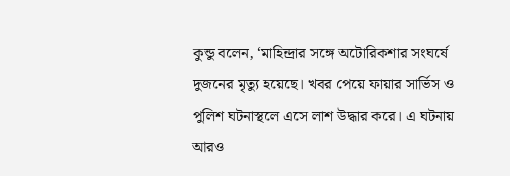কুন্ডু বলেন, ‘মাহিন্দ্রার সঙ্গে অটোরিকশার সংঘর্ষে দুজনের মৃত্যু হয়েছে। খবর পেয়ে ফায়ার সার্ভিস ও পুলিশ ঘটনাস্থলে এসে লাশ উদ্ধার করে। এ ঘটনায় আরও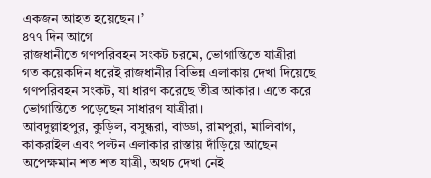একজন আহত হয়েছেন।’
৪৭৭ দিন আগে
রাজধানীতে গণপরিবহন সংকট চরমে, ভোগান্তিতে যাত্রীরা
গত কয়েকদিন ধরেই রাজধানীর বিভিন্ন এলাকায় দেখা দিয়েছে গণপরিবহন সংকট, যা ধারণ করেছে তীব্র আকার। এতে করে ভোগান্তিতে পড়েছেন সাধারণ যাত্রীরা।
আবদুল্লাহপুর, কুড়িল, বসুন্ধরা, বাড্ডা, রামপুরা, মালিবাগ, কাকরাইল এবং পল্টন এলাকার রাস্তায় দাঁড়িয়ে আছেন অপেক্ষমান শত শত যাত্রী, অথচ দেখা নেই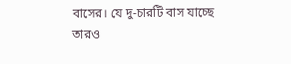বাসের। যে দু-চারটি বাস যাচ্ছে তারও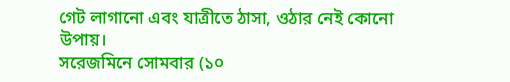গেট লাগানো এবং যাত্রীতে ঠাসা, ওঠার নেই কোনো উপায়।
সরেজমিনে সোমবার (১০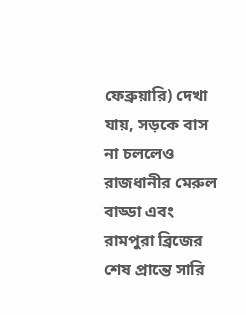ফেব্রুয়ারি) দেখা যায়, সড়কে বাস না চললেও রাজধানীর মেরুল বাড্ডা এবং রামপুরা ব্রিজের শেষ প্রান্তে সারি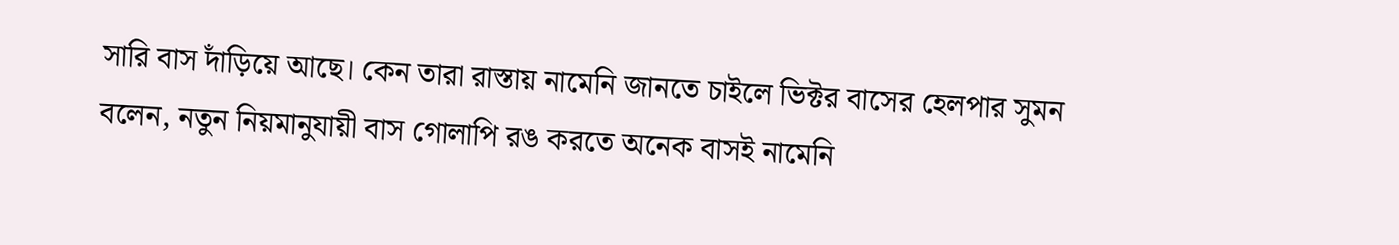সারি বাস দাঁড়িয়ে আছে। কেন তারা রাস্তায় নামেনি জানতে চাইলে ভিক্টর বাসের হেলপার সুমন বলেন, নতুন নিয়মানুযায়ী বাস গোলাপি রঙ করতে অনেক বাসই নামেনি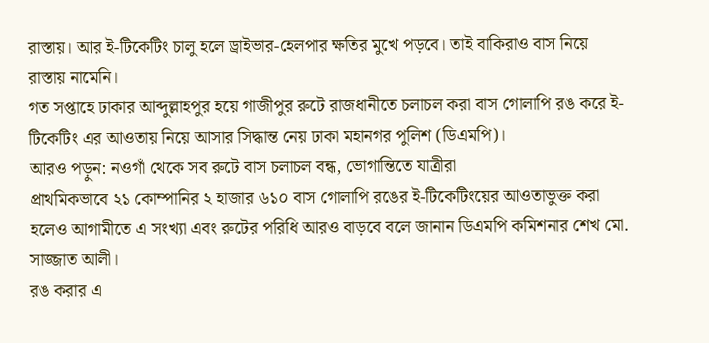রাস্তায়। আর ই-টিকেটিং চালু হলে ড্রাইভার-হেলপার ক্ষতির মুখে পড়বে। তাই বাকিরাও বাস নিয়ে রাস্তায় নামেনি।
গত সপ্তাহে ঢাকার আব্দুল্লাহপুর হয়ে গাজীপুর রুটে রাজধানীতে চলাচল করা বাস গোলাপি রঙ করে ই-টিকেটিং এর আওতায় নিয়ে আসার সিদ্ধান্ত নেয় ঢাকা মহানগর পুলিশ (ডিএমপি)।
আরও পড়ুন: নওগাঁ থেকে সব রুটে বাস চলাচল বন্ধ, ভোগান্তিতে যাত্রীরা
প্রাথমিকভাবে ২১ কোম্পানির ২ হাজার ৬১০ বাস গোলাপি রঙের ই-টিকেটিংয়ের আওতাভুক্ত করা হলেও আগামীতে এ সংখ্যা এবং রুটের পরিধি আরও বাড়বে বলে জানান ডিএমপি কমিশনার শেখ মো. সাজ্জাত আলী।
রঙ করার এ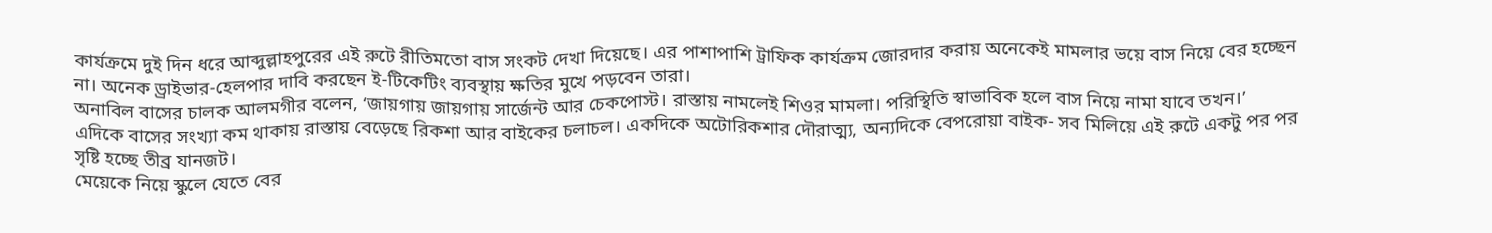কার্যক্রমে দুই দিন ধরে আব্দুল্লাহপুরের এই রুটে রীতিমতো বাস সংকট দেখা দিয়েছে। এর পাশাপাশি ট্রাফিক কার্যক্রম জোরদার করায় অনেকেই মামলার ভয়ে বাস নিয়ে বের হচ্ছেন না। অনেক ড্রাইভার-হেলপার দাবি করছেন ই-টিকেটিং ব্যবস্থায় ক্ষতির মুখে পড়বেন তারা।
অনাবিল বাসের চালক আলমগীর বলেন, ‘জায়গায় জায়গায় সার্জেন্ট আর চেকপোস্ট। রাস্তায় নামলেই শিওর মামলা। পরিস্থিতি স্বাভাবিক হলে বাস নিয়ে নামা যাবে তখন।’
এদিকে বাসের সংখ্যা কম থাকায় রাস্তায় বেড়েছে রিকশা আর বাইকের চলাচল। একদিকে অটোরিকশার দৌরাত্ম্য, অন্যদিকে বেপরোয়া বাইক- সব মিলিয়ে এই রুটে একটু পর পর সৃষ্টি হচ্ছে তীব্র যানজট।
মেয়েকে নিয়ে স্কুলে যেতে বের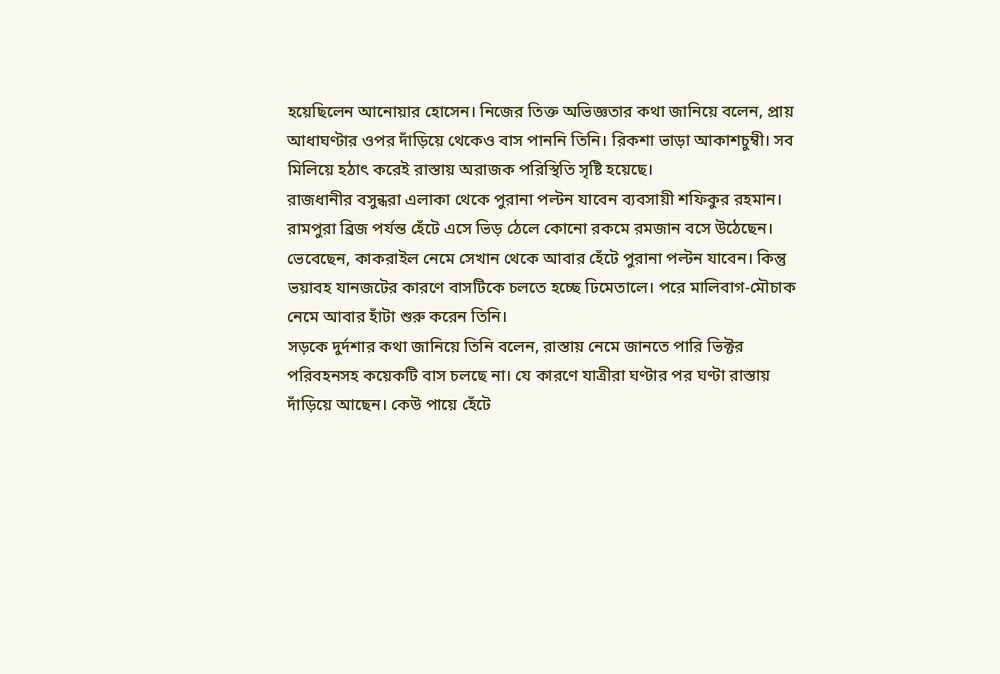হয়েছিলেন আনোয়ার হোসেন। নিজের তিক্ত অভিজ্ঞতার কথা জানিয়ে বলেন, প্রায় আধাঘণ্টার ওপর দাঁড়িয়ে থেকেও বাস পাননি তিনি। রিকশা ভাড়া আকাশচুম্বী। সব মিলিয়ে হঠাৎ করেই রাস্তায় অরাজক পরিস্থিতি সৃষ্টি হয়েছে।
রাজধানীর বসুন্ধরা এলাকা থেকে পুরানা পল্টন যাবেন ব্যবসায়ী শফিকুর রহমান। রামপুরা ব্রিজ পর্যন্ত হেঁটে এসে ভিড় ঠেলে কোনো রকমে রমজান বসে উঠেছেন। ভেবেছেন, কাকরাইল নেমে সেখান থেকে আবার হেঁটে পুরানা পল্টন যাবেন। কিন্তু ভয়াবহ যানজটের কারণে বাসটিকে চলতে হচ্ছে ঢিমেতালে। পরে মালিবাগ-মৌচাক নেমে আবার হাঁটা শুরু করেন তিনি।
সড়কে দুর্দশার কথা জানিয়ে তিনি বলেন, রাস্তায় নেমে জানতে পারি ভিক্টর পরিবহনসহ কয়েকটি বাস চলছে না। যে কারণে যাত্রীরা ঘণ্টার পর ঘণ্টা রাস্তায় দাঁড়িয়ে আছেন। কেউ পায়ে হেঁটে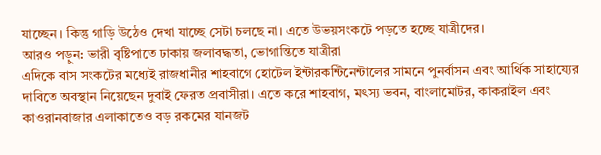যাচ্ছেন। কিন্তু গাড়ি উঠেও দেখা যাচ্ছে সেটা চলছে না। এতে উভয়সংকটে পড়তে হচ্ছে যাত্রীদের।
আরও পড়ুন: ভারী বৃষ্টিপাতে ঢাকায় জলাবদ্ধতা, ভোগান্তিতে যাত্রীরা
এদিকে বাস সংকটের মধ্যেই রাজধানীর শাহবাগে হোটেল ইন্টারকন্টিনেন্টালের সামনে পুনর্বাসন এবং আর্থিক সাহায্যের দাবিতে অবস্থান নিয়েছেন দুবাই ফেরত প্রবাসীরা। এতে করে শাহবাগ, মৎস্য ভবন, বাংলামোটর, কাকরাইল এবং কাওরানবাজার এলাকাতেও বড় রকমের যানজট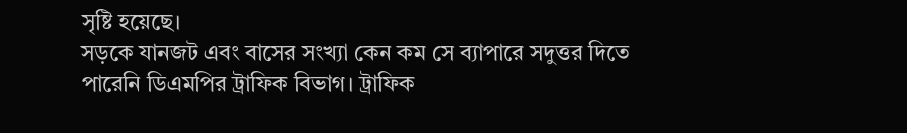সৃষ্টি হয়েছে।
সড়কে যানজট এবং বাসের সংখ্যা কেন কম সে ব্যাপারে সদুত্তর দিতে পারেনি ডিএমপির ট্রাফিক বিভাগ। ট্রাফিক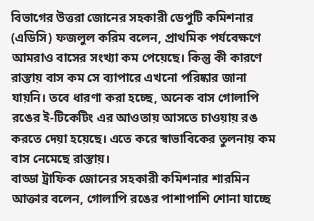বিভাগের উত্তরা জোনের সহকারী ডেপুটি কমিশনার (এডিসি) ফজলুল করিম বলেন, প্রাথমিক পর্যবেক্ষণে আমরাও বাসের সংখ্যা কম পেয়েছে। কিন্তু কী কারণে রাস্তায় বাস কম সে ব্যাপারে এখনো পরিষ্কার জানা যায়নি। তবে ধারণা করা হচ্ছে, অনেক বাস গোলাপি রঙের ই-টিকেটিং এর আওতায় আসতে চাওয়ায় রঙ করতে দেয়া হয়েছে। এতে করে স্বাভাবিকের তুলনায় কম বাস নেমেছে রাস্তায়।
বাড্ডা ট্রাফিক জোনের সহকারী কমিশনার শারমিন আক্তার বলেন, গোলাপি রঙের পাশাপাশি শোনা যাচ্ছে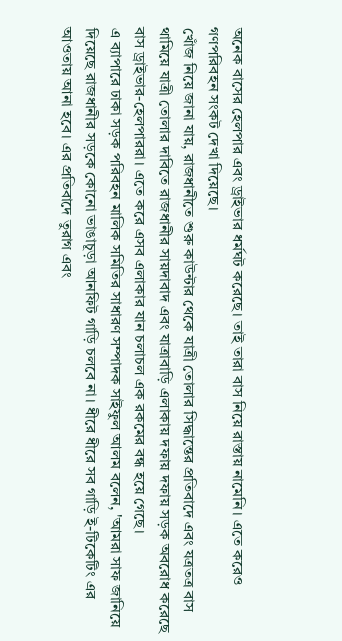অনেক বাসের হেলপার এবং ড্রাইভার ধর্মঘট করেছে। তাই তারা বাস নিয়ে রাস্তায় নামেনি। এতে করেও গণপরিবহন সংকট দেখা দিয়েছে।
খোঁজ নিয়ে জানা যায়, রাজধানীতে শুরু কাউন্টার থেকে যাত্রী তোলার সিদ্ধান্তের প্রতিবাদে এবং যত্রতত্র বাস থামিয়ে যাত্রী তোলার দাবিতে রাজধানীর সায়দাবাদ এবং যাত্রাবাড়ি এলাকায় দফায় দফায় সড়ক অবরোধ করেছে বাস ড্রাইভার-হেলপাররা। এতে করে এসব এলাকার যান চলাচল এক রকমের বন্ধ হয়ে গেছে।
এ ব্যাপারে ঢাকা সড়ক পরিবহন মালিক সমিতির সাধারণ সম্পাদক সাইফুল আলম বলেন, 'আমরা সাফ জানিয়ে দিয়েছে রাজধানীর সড়কে কোনো ভাঙাচূড়া আনফিট গাড়ি চলবে না। ধীরে ধীরে সব গাড়ি ই-টিকেটিং এর আওতায় আনা হবে। এর প্রতিবাদে তুরাগ এবং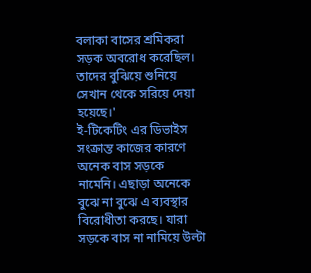বলাকা বাসের শ্রমিকরা সড়ক অবরোধ করেছিল। তাদের বুঝিয়ে শুনিয়ে সেখান থেকে সরিয়ে দেয়া হয়েছে।'
ই-টিকেটিং এর ডিভাইস সংক্রান্ত কাজের কারণে অনেক বাস সড়কে নামেনি। এছাড়া অনেকে বুঝে না বুঝে এ ব্যবস্থার বিরোধীতা করছে। যারা সড়কে বাস না নামিয়ে উল্টা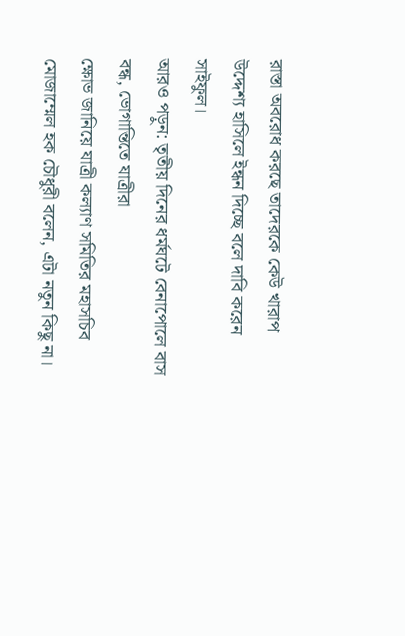রাস্তা অবরোধ করছে তাদেরকে কেউ খারাপ উদ্দেশ্য হাসিলে ইন্ধন দিচ্ছে বলে দাবি করেন সাইফুল।
আরও পড়ুন: তৃতীয় দিনের ধর্মঘটে বেনাপোলে বাস বন্ধ, ভোগান্তিতে যাত্রীরা
ক্ষোভ জানিয়ে যাত্রী কল্যাণ সমিতির মহাসচিব মোজাম্মেল হক চৌধুরী বলেন, এটা নতুন কিছু না।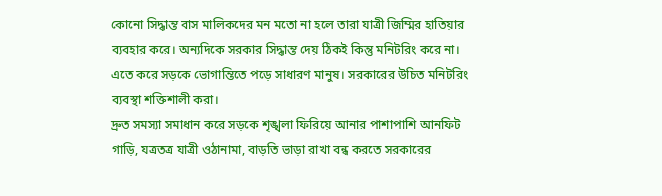কোনো সিদ্ধান্ত বাস মালিকদের মন মতো না হলে তারা যাত্রী জিম্মির হাতিয়ার ব্যবহার করে। অন্যদিকে সরকার সিদ্ধান্ত দেয় ঠিকই কিন্তু মনিটরিং করে না। এতে করে সড়কে ভোগান্তিতে পড়ে সাধারণ মানুষ। সরকারের উচিত মনিটরিং ব্যবস্থা শক্তিশালী করা।
দ্রুত সমস্যা সমাধান করে সড়কে শৃঙ্খলা ফিরিয়ে আনার পাশাপাশি আনফিট গাড়ি, যত্রতত্র যাত্রী ওঠানামা, বাড়তি ভাড়া রাখা বন্ধ করতে সরকারের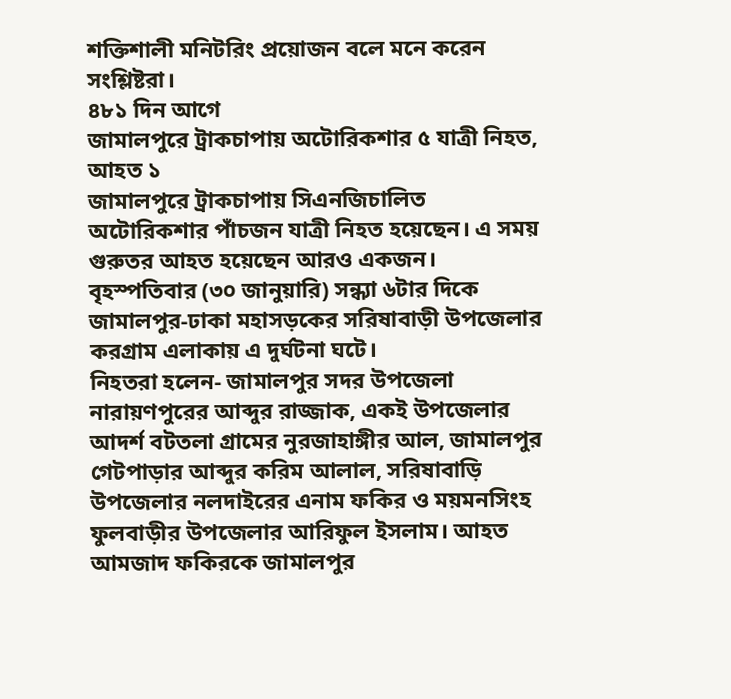শক্তিশালী মনিটরিং প্রয়োজন বলে মনে করেন সংশ্লিষ্টরা।
৪৮১ দিন আগে
জামালপুরে ট্রাকচাপায় অটোরিকশার ৫ যাত্রী নিহত, আহত ১
জামালপুরে ট্রাকচাপায় সিএনজিচালিত অটোরিকশার পাঁচজন যাত্রী নিহত হয়েছেন। এ সময় গুরুতর আহত হয়েছেন আরও একজন।
বৃহস্পতিবার (৩০ জানুয়ারি) সন্ধ্যা ৬টার দিকে জামালপুর-ঢাকা মহাসড়কের সরিষাবাড়ী উপজেলার করগ্রাম এলাকায় এ দুর্ঘটনা ঘটে।
নিহতরা হলেন- জামালপুর সদর উপজেলা নারায়ণপুরের আব্দুর রাজ্জাক, একই উপজেলার আদর্শ বটতলা গ্রামের নুরজাহাঙ্গীর আল, জামালপুর গেটপাড়ার আব্দুর করিম আলাল, সরিষাবাড়ি উপজেলার নলদাইরের এনাম ফকির ও ময়মনসিংহ ফুলবাড়ীর উপজেলার আরিফুল ইসলাম। আহত আমজাদ ফকিরকে জামালপুর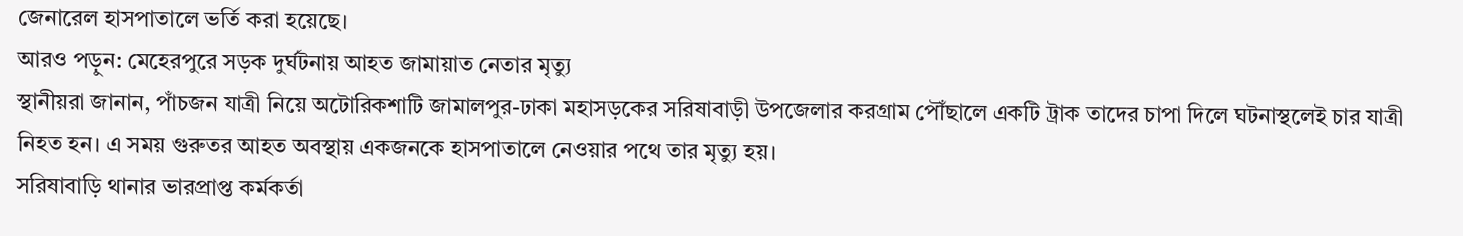জেনারেল হাসপাতালে ভর্তি করা হয়েছে।
আরও পড়ুন: মেহেরপুরে সড়ক দুর্ঘটনায় আহত জামায়াত নেতার মৃত্যু
স্থানীয়রা জানান, পাঁচজন যাত্রী নিয়ে অটোরিকশাটি জামালপুর-ঢাকা মহাসড়কের সরিষাবাড়ী উপজেলার করগ্রাম পৌঁছালে একটি ট্রাক তাদের চাপা দিলে ঘটনাস্থলেই চার যাত্রী নিহত হন। এ সময় গুরুতর আহত অবস্থায় একজনকে হাসপাতালে নেওয়ার পথে তার মৃত্যু হয়।
সরিষাবাড়ি থানার ভারপ্রাপ্ত কর্মকর্তা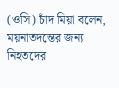(ওসি) চাঁদ মিয়া বলেন, ময়নাতদন্তের জন্য নিহতদের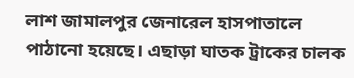লাশ জামালপুর জেনারেল হাসপাতালে পাঠানো হয়েছে। এছাড়া ঘাতক ট্রাকের চালক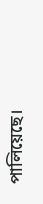পালিয়েছে।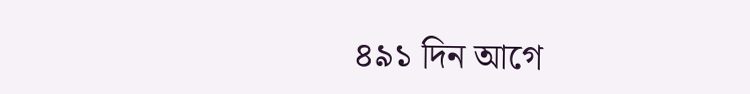৪৯১ দিন আগে